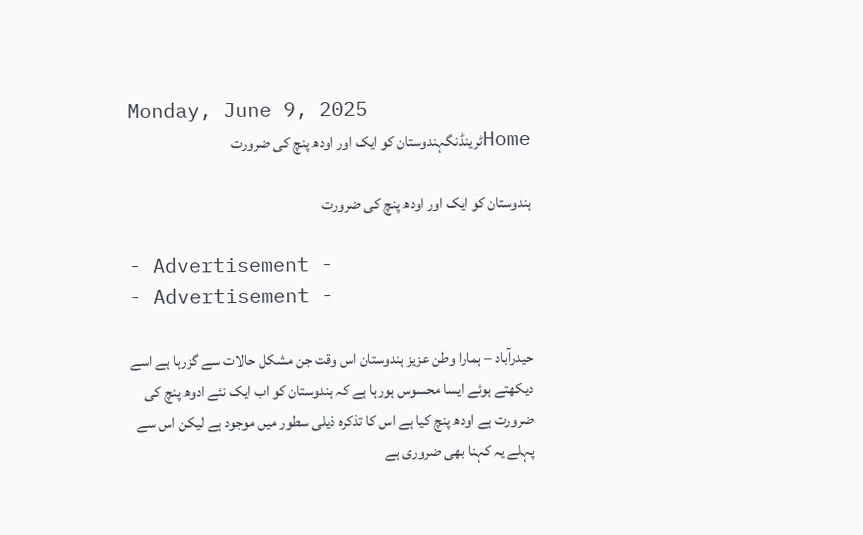Monday, June 9, 2025
Homeٹرینڈنگہندوستان کو ایک اور اودھ پنچ کی ضرورت

ہندوستان کو ایک اور اودھ پنچ کی ضرورت

- Advertisement -
- Advertisement -

حیدرآباد – ہمارا وطن عزیز ہندوستان اس وقت جن مشکل حالات سے گزرہا ہے اسے دیکھتے ہوئے ایسا محسوس ہورہا ہے کہ ہندوستان کو اب ایک نئے ادوھ پنچ کی ضرورت ہے اودھ پنچ کیا ہے اس کا تذکرہ ذیلی سطور میں موجود ہے لیکن اس سے پہلے یہ کہنا بھی ضروری ہے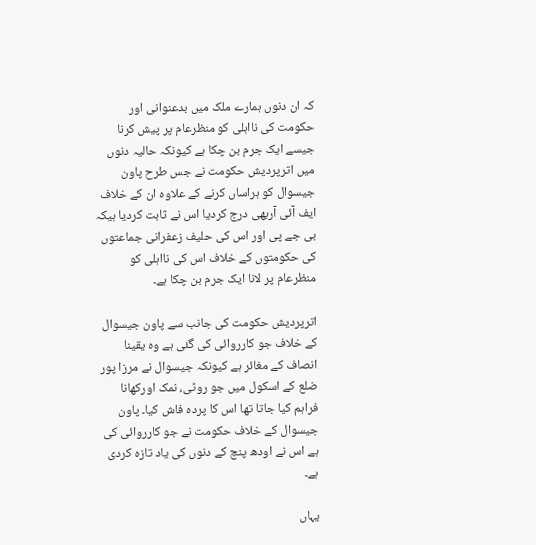کہ ان دنوں ہمارے ملک میں بدعنوانی اور حکومت کی نااہلی کو منظرعام پر پیش کرنا جیسے ایک جرم بن چکا ہے کیونکہ حالیہ دنوں میں اترپردیش حکومت نے جس طرح پاون جیسوال کو ہراساں کرنے کے علاوہ ان کے خلاف ایف آئی آربھی درج کردیا اس نے ثابت کردیا ہیکہ بی جے پی اور اس کی حلیف زعفرانی جماعتوں کی حکومتوں کے خلاف اس کی نااہلی کو منظرعام پر لانا ایک جرم بن چکا ہے۔

اترپردیش حکومت کی جانب سے پاون جیسوال کے خلاف جو کارروائی کی گئی ہے وہ یقینا انصاف کے مغائر ہے کیونکہ جیسوال نے مرزا پور ضلع کے اسکول میں جو روٹی، نمک اورکھانا فراہم کیا جاتا تھا اس کا پردہ فاش کیا۔ پاون جیسوال کے خلاف حکومت نے جو کارروائی کی ہے اس نے اودھ پنچ کے دنوں کی یاد تازہ کردی ہے۔

یہاں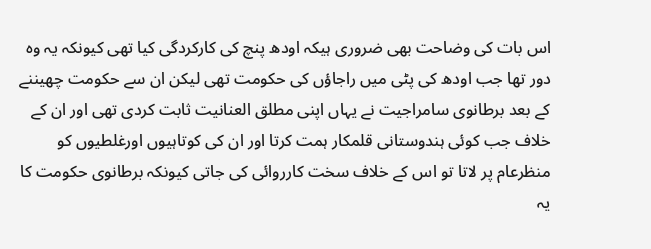اس بات کی وضاحت بھی ضروری ہیکہ اودھ پنچ کی کارکردگی کیا تھی کیونکہ یہ وہ دور تھا جب اودھ کی پٹی میں راجاؤں کی حکومت تھی لیکن ان سے حکومت چھیننے کے بعد برطانوی سامراجیت نے یہاں اپنی مطلق العنانیت ثابت کردی تھی اور ان کے خلاف جب کوئی ہندوستانی قلمکار ہمت کرتا اور ان کی کوتاہیوں اورغلطیوں کو منظرعام پر لاتا تو اس کے خلاف سخت کارروائی کی جاتی کیونکہ برطانوی حکومت کا یہ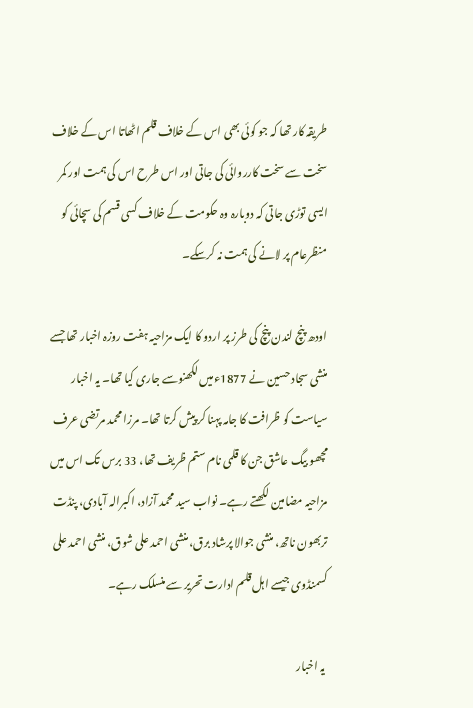طریقہ کار تھا کہ جو کوئی بھی اس کے خلاف قلم اٹھاتا اس کے خلاف سخت سے سخت کارروائی کی جاتی اور اس طرح اس کی ہمت اور کمر ایسی توڑی جاتی کہ دوبارہ وہ حکومت کے خلاف کسی قسم کی سچائی کو منظرعام پر لانے کی ہمت نہ کرسکے۔

اودھ پنچ لندن پنچ کی طرز پر اردو کا ایک مزاحیہ ہفت روزہ اخبار تھا جسے منشی سجاد حسین نے 1877ءمیں لکھنوسے جاری کیا تھا۔ یہ اخبار سیاست کو ظرافت کا جامہ پہنا کر پیش کرتا تھا۔ مرزا محمد مرتضی عرف مچھو بیگ عاشق جن کا قلمی نام ستم ظریف تھا، 33 برس تک اس میں مزاحیہ مضامین لکھتے رہے۔ نواب سید محمد آزاد، اکبرالہ آبادی، پنڈت تربھون ناتھ، منشی جوالا پرشاد برق، منشی احمد علی شوق، منشی احمد علی کسمنڈوی جیسے اہل قلم ادارت تحریر سے منسلک رہے۔

 یہ اخبار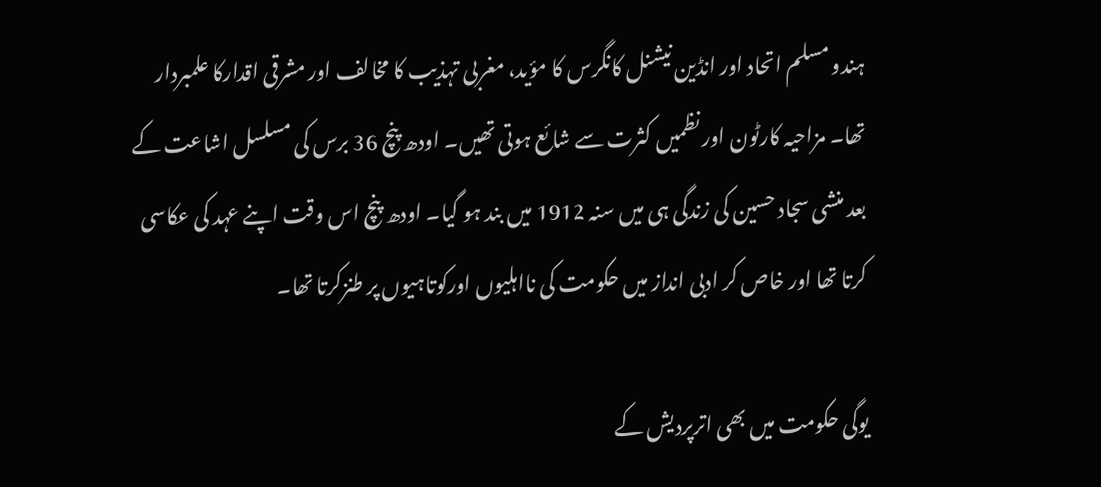ہندو مسلم اتحاد اور انڈین نیشنل کانگرس کا مؤید، مغربی تہذیب کا مخالف اور مشرقی اقدارکا علمبردار تھا۔ مزاحیہ کارٹون اور نظمیں کثرت سے شائع ہوتی تھیں۔ اودھ پنچ 36 برس کی مسلسل اشاعت کے بعد منشی سجاد حسین کی زندگی ہی میں سنہ 1912 میں بند ہو گیا۔ اودھ پنچ اس وقت اپنے عہد کی عکاسی کرتا تھا اور خاص کر ادبی انداز میں حکومت کی نااہلیوں اورکوتاہیوں پر طنزکرتا تھا۔

یوگی حکومت میں بھی اترپردیش کے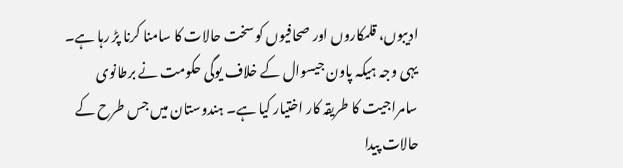ادیبوں، قلمکاروں اور صحافیوں کو سخت حالات کا سامنا کرنا پڑ رہا ہے۔ یہی وجہ ہیکہ پاون جیسوال کے خلاف یوگی حکومت نے برطانوی سامراجیت کا طریقہ کار اختیار کیا ہے۔ ہندوستان میں جس طرح کے حالات پیدا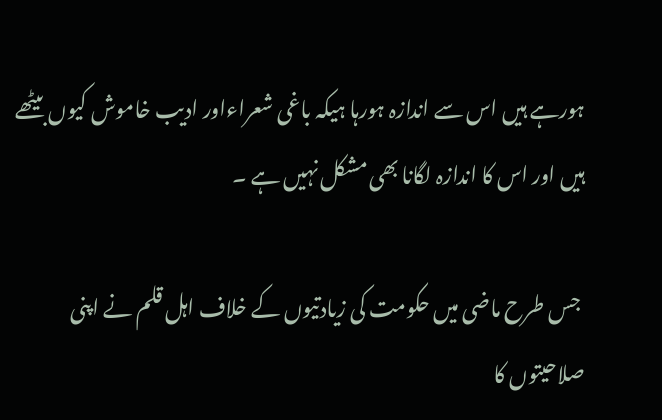ہورہے ہیں اس سے اندازہ ہورہا ہیکہ باغی شعراءاور ادیب خاموش کیوں بیٹھے ہیں اور اس کا اندازہ لگانا بھی مشکل نہیں ہے ۔

 جس طرح ماضی میں حکومت کی زیادتیوں کے خلاف اہل قلم نے اپنی صلاحیتوں کا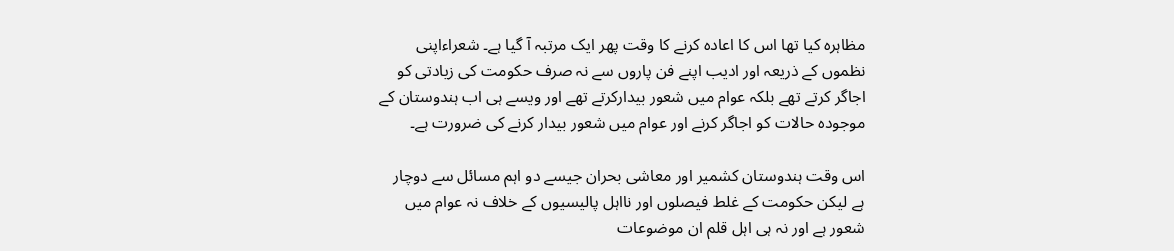مظاہرہ کیا تھا اس کا اعادہ کرنے کا وقت پھر ایک مرتبہ آ گیا ہے۔ شعراءاپنی نظموں کے ذریعہ اور ادیب اپنے فن پاروں سے نہ صرف حکومت کی زیادتی کو اجاگر کرتے تھے بلکہ عوام میں شعور بیدارکرتے تھے اور ویسے ہی اب ہندوستان کے موجودہ حالات کو اجاگر کرنے اور عوام میں شعور بیدار کرنے کی ضرورت ہے۔

اس وقت ہندوستان کشمیر اور معاشی بحران جیسے دو اہم مسائل سے دوچار ہے لیکن حکومت کے غلط فیصلوں اور نااہل پالیسیوں کے خلاف نہ عوام میں شعور ہے اور نہ ہی اہل قلم ان موضوعات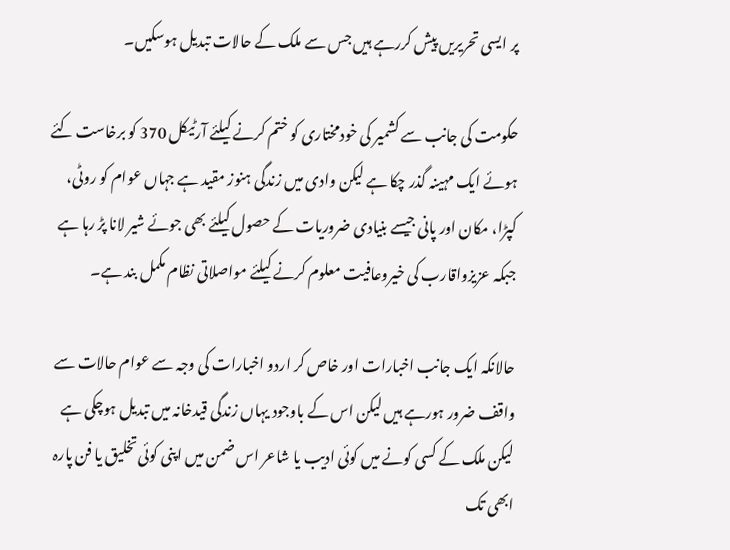پر ایسی تحریریں پیش کررہے ہیں جس سے ملک کے حالات تبدیل ہوسکیں۔

حکومت کی جانب سے کشمیر کی خودمختاری کو ختم کرنے کیلئے آرٹیکل 370 کو برخاست کئے ہوئے ایک مہینہ گذر چکا ہے لیکن وادی میں زندگی ہنوز مقید ہے جہاں عوام کو روٹی، کپڑا، مکان اور پانی جیسے بنیادی ضروریات کے حصول کیلئے بھی جوئے شیر لانا پڑ رہا ہے جبکہ عزیزواقارب کی خیروعافیت معلوم کرنے کیلئے مواصلاتی نظام مکمل بند ہے۔

حالانکہ ایک جانب اخبارات اور خاص کر اردو اخبارات کی وجہ سے عوام حالات سے واقف ضرور ہورہے ہیں لیکن اس کے باوجود یہاں زندگی قیدخانہ میں تبدیل ہوچکی ہے لیکن ملک کے کسی کونے میں کوئی ادیب یا شاعر اس ضمن میں اپنی کوئی تخلیق یا فن پارہ ابھی تک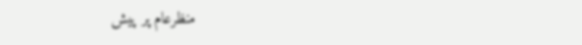منظرعام پر پیش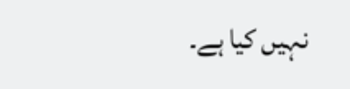نہیں کیا ہے۔